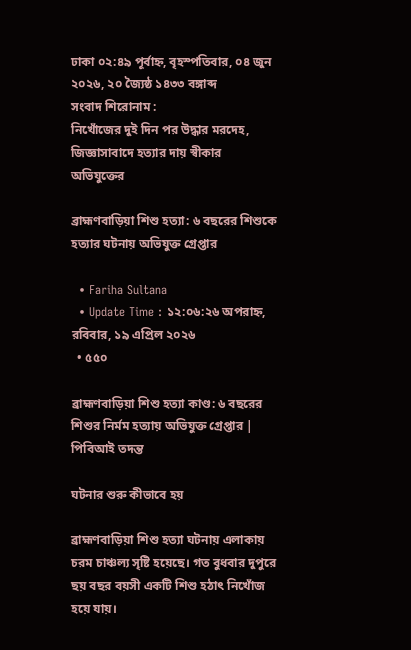ঢাকা ০২:৪৯ পূর্বাহ্ন, বৃহস্পতিবার, ০৪ জুন ২০২৬, ২০ জ্যৈষ্ঠ ১৪৩৩ বঙ্গাব্দ
সংবাদ শিরোনাম :
নিখোঁজের দুই দিন পর উদ্ধার মরদেহ, জিজ্ঞাসাবাদে হত্যার দায় স্বীকার অভিযুক্তের

ব্রাহ্মণবাড়িয়া শিশু হত্যা: ৬ বছরের শিশুকে হত্যার ঘটনায় অভিযুক্ত গ্রেপ্তার

  • Fariha Sultana
  • Update Time : ১২:০৬:২৬ অপরাহ্ন, রবিবার, ১৯ এপ্রিল ২০২৬
  • ৫৫০

ব্রাহ্মণবাড়িয়া শিশু হত্যা কাণ্ড: ৬ বছরের শিশুর নির্মম হত্যায় অভিযুক্ত গ্রেপ্তার | পিবিআই তদন্ত

ঘটনার শুরু কীভাবে হয়

ব্রাহ্মণবাড়িয়া শিশু হত্যা ঘটনায় এলাকায় চরম চাঞ্চল্য সৃষ্টি হয়েছে। গত বুধবার দুপুরে ছয় বছর বয়সী একটি শিশু হঠাৎ নিখোঁজ হয়ে যায়।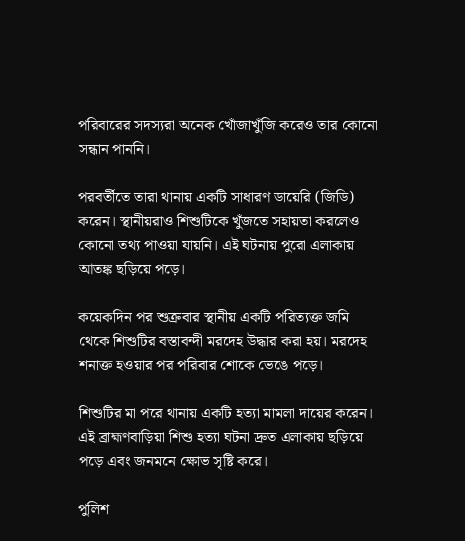পরিবারের সদস্যরা অনেক খোঁজাখুঁজি করেও তার কোনো সন্ধান পাননি।

পরবর্তীতে তারা থানায় একটি সাধারণ ডায়েরি (জিডি) করেন। স্থানীয়রাও শিশুটিকে খুঁজতে সহায়তা করলেও কোনো তথ্য পাওয়া যায়নি। এই ঘটনায় পুরো এলাকায় আতঙ্ক ছড়িয়ে পড়ে।

কয়েকদিন পর শুক্রবার স্থানীয় একটি পরিত্যক্ত জমি থেকে শিশুটির বস্তাবন্দী মরদেহ উদ্ধার করা হয়। মরদেহ শনাক্ত হওয়ার পর পরিবার শোকে ভেঙে পড়ে।

শিশুটির মা পরে থানায় একটি হত্যা মামলা দায়ের করেন। এই ব্রাহ্মণবাড়িয়া শিশু হত্যা ঘটনা দ্রুত এলাকায় ছড়িয়ে পড়ে এবং জনমনে ক্ষোভ সৃষ্টি করে।

পুলিশ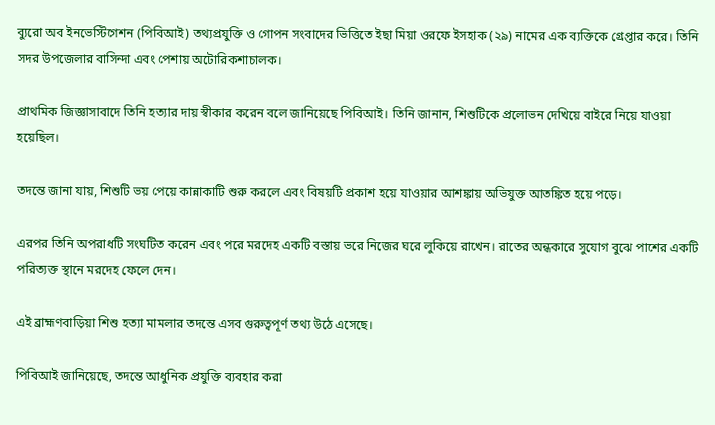ব্যুরো অব ইনভেস্টিগেশন (পিবিআই) তথ্যপ্রযুক্তি ও গোপন সংবাদের ভিত্তিতে ইছা মিয়া ওরফে ইসহাক (২৯) নামের এক ব্যক্তিকে গ্রেপ্তার করে। তিনি সদর উপজেলার বাসিন্দা এবং পেশায় অটোরিকশাচালক।

প্রাথমিক জিজ্ঞাসাবাদে তিনি হত্যার দায় স্বীকার করেন বলে জানিয়েছে পিবিআই। তিনি জানান, শিশুটিকে প্রলোভন দেখিয়ে বাইরে নিয়ে যাওয়া হয়েছিল।

তদন্তে জানা যায়, শিশুটি ভয় পেয়ে কান্নাকাটি শুরু করলে এবং বিষয়টি প্রকাশ হয়ে যাওয়ার আশঙ্কায় অভিযুক্ত আতঙ্কিত হয়ে পড়ে।

এরপর তিনি অপরাধটি সংঘটিত করেন এবং পরে মরদেহ একটি বস্তায় ভরে নিজের ঘরে লুকিয়ে রাখেন। রাতের অন্ধকারে সুযোগ বুঝে পাশের একটি পরিত্যক্ত স্থানে মরদেহ ফেলে দেন।

এই ব্রাহ্মণবাড়িয়া শিশু হত্যা মামলার তদন্তে এসব গুরুত্বপূর্ণ তথ্য উঠে এসেছে।

পিবিআই জানিয়েছে, তদন্তে আধুনিক প্রযুক্তি ব্যবহার করা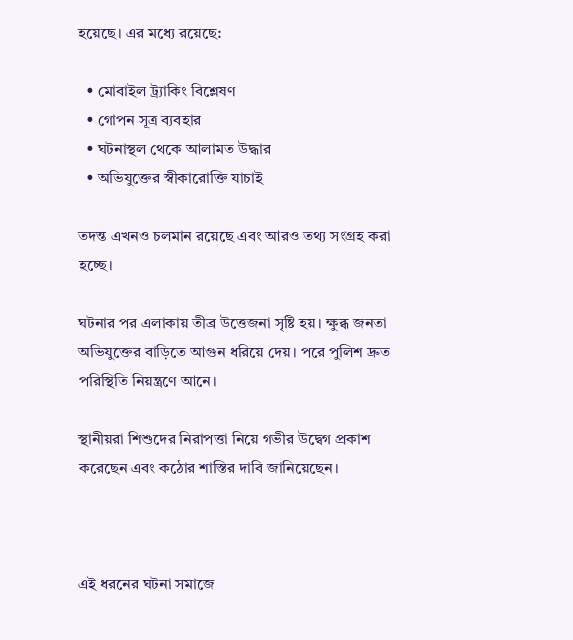হয়েছে। এর মধ্যে রয়েছে:

  • মোবাইল ট্র্যাকিং বিশ্লেষণ
  • গোপন সূত্র ব্যবহার
  • ঘটনাস্থল থেকে আলামত উদ্ধার
  • অভিযুক্তের স্বীকারোক্তি যাচাই

তদন্ত এখনও চলমান রয়েছে এবং আরও তথ্য সংগ্রহ করা হচ্ছে।

ঘটনার পর এলাকায় তীব্র উত্তেজনা সৃষ্টি হয়। ক্ষুব্ধ জনতা অভিযুক্তের বাড়িতে আগুন ধরিয়ে দেয়। পরে পুলিশ দ্রুত পরিস্থিতি নিয়ন্ত্রণে আনে।

স্থানীয়রা শিশুদের নিরাপত্তা নিয়ে গভীর উদ্বেগ প্রকাশ করেছেন এবং কঠোর শাস্তির দাবি জানিয়েছেন।



এই ধরনের ঘটনা সমাজে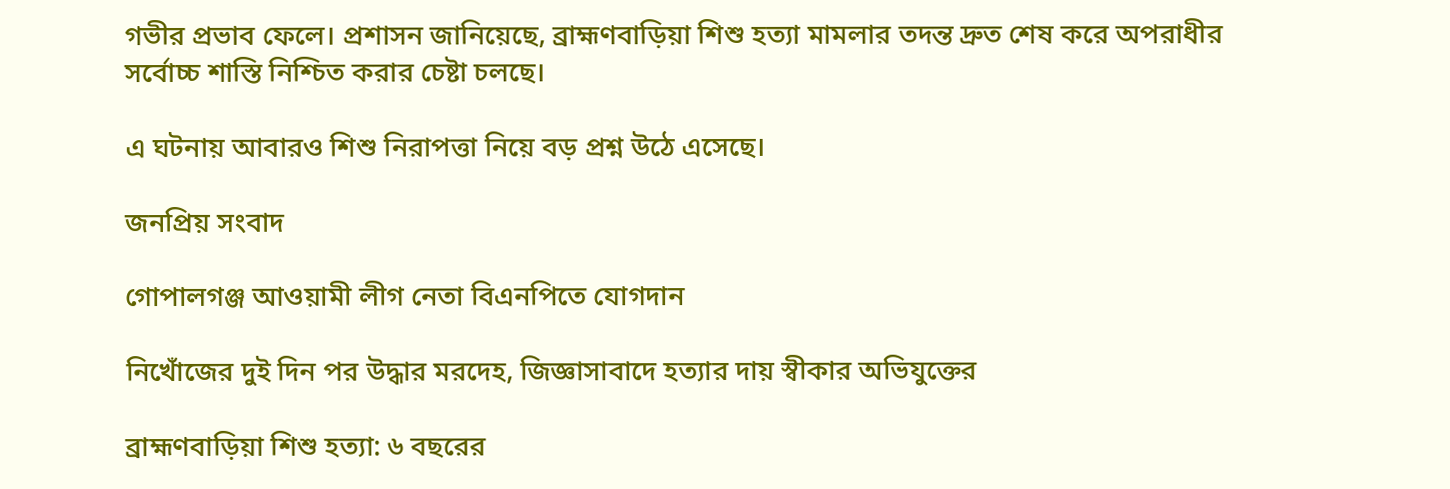গভীর প্রভাব ফেলে। প্রশাসন জানিয়েছে, ব্রাহ্মণবাড়িয়া শিশু হত্যা মামলার তদন্ত দ্রুত শেষ করে অপরাধীর সর্বোচ্চ শাস্তি নিশ্চিত করার চেষ্টা চলছে।

এ ঘটনায় আবারও শিশু নিরাপত্তা নিয়ে বড় প্রশ্ন উঠে এসেছে।

জনপ্রিয় সংবাদ

গোপালগঞ্জ আওয়ামী লীগ নেতা বিএনপিতে যোগদান

নিখোঁজের দুই দিন পর উদ্ধার মরদেহ, জিজ্ঞাসাবাদে হত্যার দায় স্বীকার অভিযুক্তের

ব্রাহ্মণবাড়িয়া শিশু হত্যা: ৬ বছরের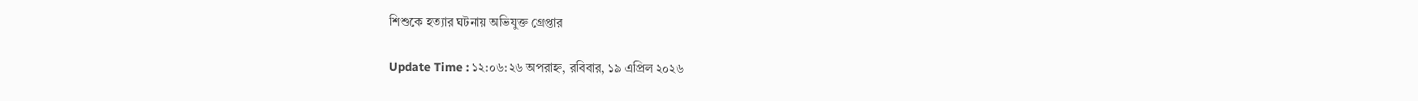শিশুকে হত্যার ঘটনায় অভিযুক্ত গ্রেপ্তার

Update Time : ১২:০৬:২৬ অপরাহ্ন, রবিবার, ১৯ এপ্রিল ২০২৬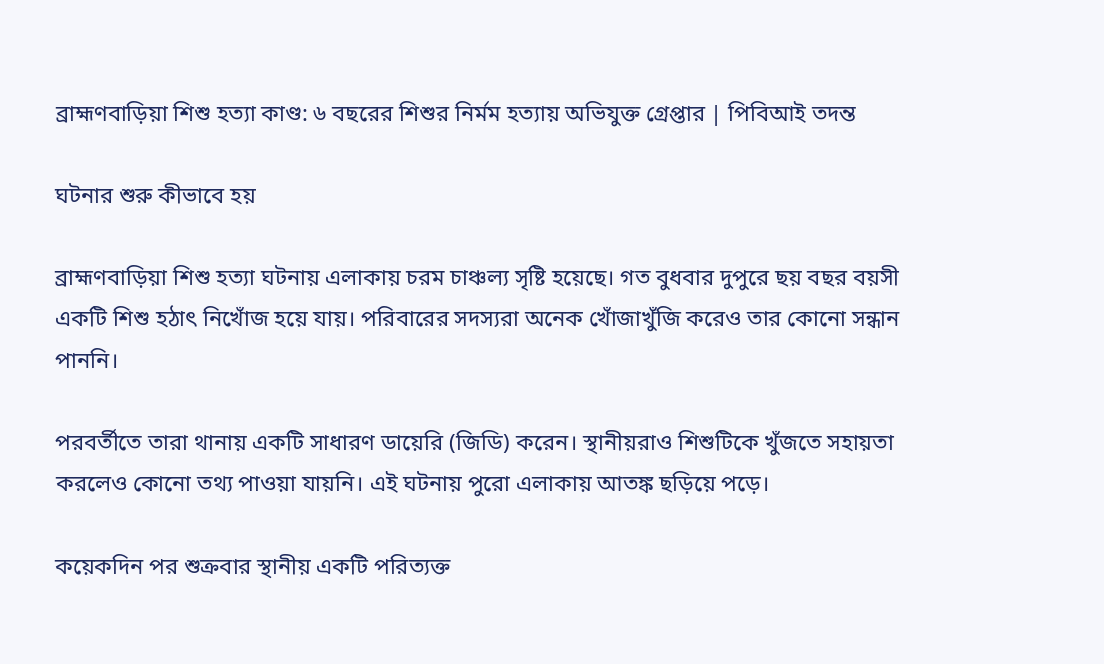ব্রাহ্মণবাড়িয়া শিশু হত্যা কাণ্ড: ৬ বছরের শিশুর নির্মম হত্যায় অভিযুক্ত গ্রেপ্তার | পিবিআই তদন্ত

ঘটনার শুরু কীভাবে হয়

ব্রাহ্মণবাড়িয়া শিশু হত্যা ঘটনায় এলাকায় চরম চাঞ্চল্য সৃষ্টি হয়েছে। গত বুধবার দুপুরে ছয় বছর বয়সী একটি শিশু হঠাৎ নিখোঁজ হয়ে যায়। পরিবারের সদস্যরা অনেক খোঁজাখুঁজি করেও তার কোনো সন্ধান পাননি।

পরবর্তীতে তারা থানায় একটি সাধারণ ডায়েরি (জিডি) করেন। স্থানীয়রাও শিশুটিকে খুঁজতে সহায়তা করলেও কোনো তথ্য পাওয়া যায়নি। এই ঘটনায় পুরো এলাকায় আতঙ্ক ছড়িয়ে পড়ে।

কয়েকদিন পর শুক্রবার স্থানীয় একটি পরিত্যক্ত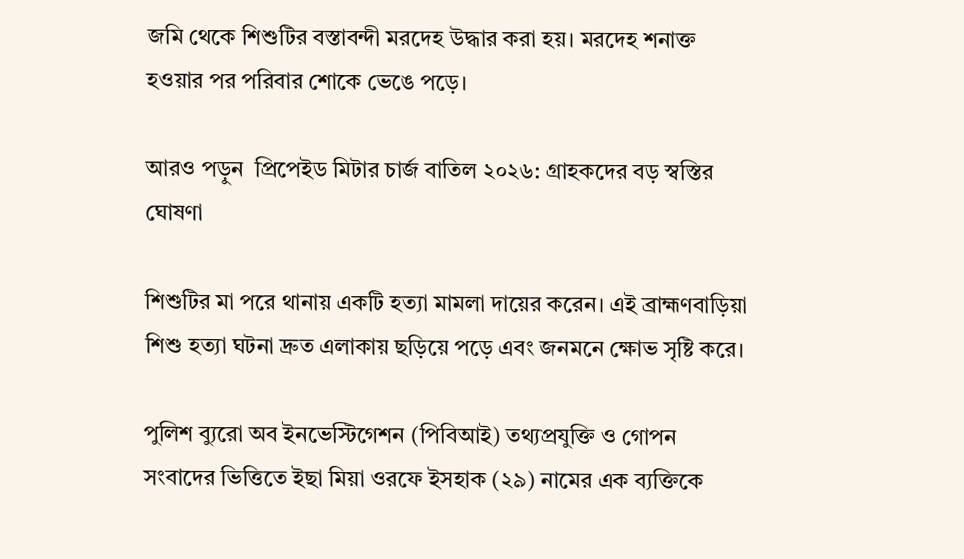জমি থেকে শিশুটির বস্তাবন্দী মরদেহ উদ্ধার করা হয়। মরদেহ শনাক্ত হওয়ার পর পরিবার শোকে ভেঙে পড়ে।

আরও পড়ুন  প্রিপেইড মিটার চার্জ বাতিল ২০২৬: গ্রাহকদের বড় স্বস্তির ঘোষণা

শিশুটির মা পরে থানায় একটি হত্যা মামলা দায়ের করেন। এই ব্রাহ্মণবাড়িয়া শিশু হত্যা ঘটনা দ্রুত এলাকায় ছড়িয়ে পড়ে এবং জনমনে ক্ষোভ সৃষ্টি করে।

পুলিশ ব্যুরো অব ইনভেস্টিগেশন (পিবিআই) তথ্যপ্রযুক্তি ও গোপন সংবাদের ভিত্তিতে ইছা মিয়া ওরফে ইসহাক (২৯) নামের এক ব্যক্তিকে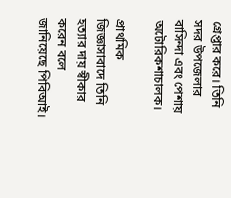গ্রেপ্তার করে। তিনি সদর উপজেলার বাসিন্দা এবং পেশায় অটোরিকশাচালক।

প্রাথমিক জিজ্ঞাসাবাদে তিনি হত্যার দায় স্বীকার করেন বলে জানিয়েছে পিবিআই।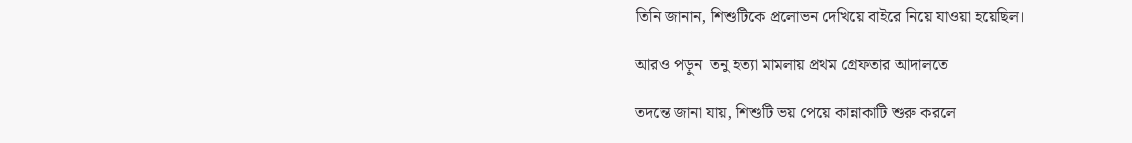তিনি জানান, শিশুটিকে প্রলোভন দেখিয়ে বাইরে নিয়ে যাওয়া হয়েছিল।

আরও পড়ুন  তনু হত্যা মামলায় প্রথম গ্রেফতার আদালতে

তদন্তে জানা যায়, শিশুটি ভয় পেয়ে কান্নাকাটি শুরু করলে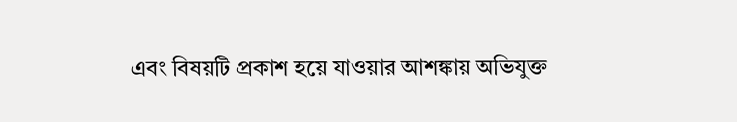এবং বিষয়টি প্রকাশ হয়ে যাওয়ার আশঙ্কায় অভিযুক্ত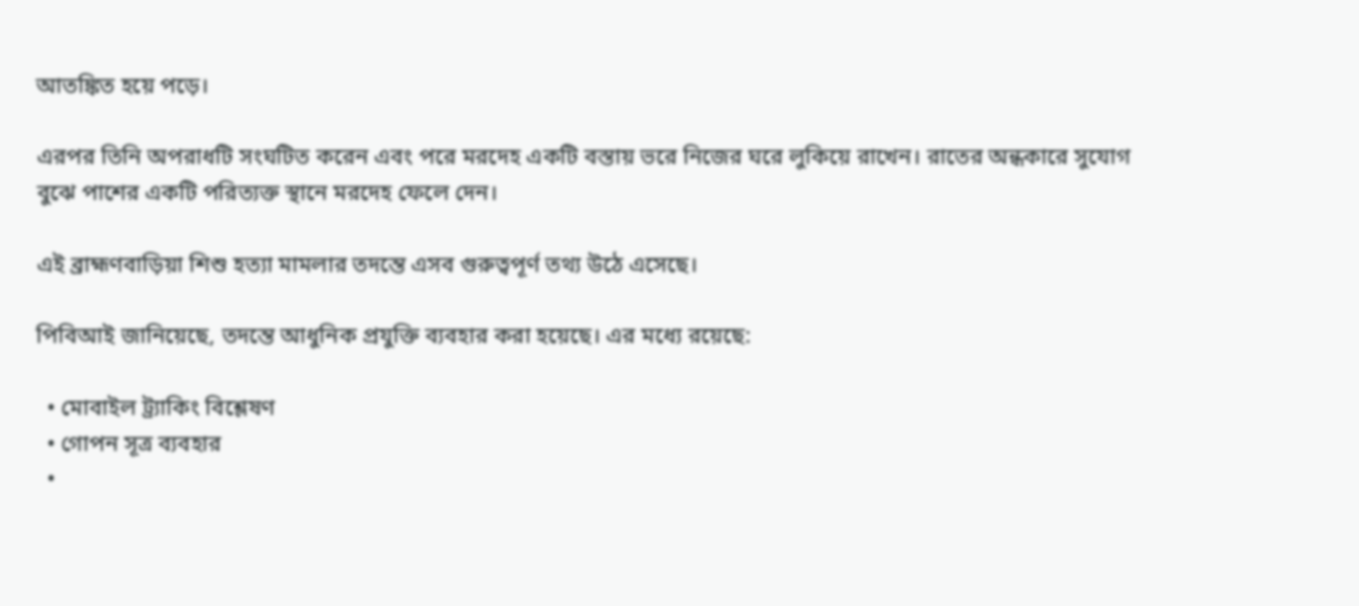আতঙ্কিত হয়ে পড়ে।

এরপর তিনি অপরাধটি সংঘটিত করেন এবং পরে মরদেহ একটি বস্তায় ভরে নিজের ঘরে লুকিয়ে রাখেন। রাতের অন্ধকারে সুযোগ বুঝে পাশের একটি পরিত্যক্ত স্থানে মরদেহ ফেলে দেন।

এই ব্রাহ্মণবাড়িয়া শিশু হত্যা মামলার তদন্তে এসব গুরুত্বপূর্ণ তথ্য উঠে এসেছে।

পিবিআই জানিয়েছে, তদন্তে আধুনিক প্রযুক্তি ব্যবহার করা হয়েছে। এর মধ্যে রয়েছে:

  • মোবাইল ট্র্যাকিং বিশ্লেষণ
  • গোপন সূত্র ব্যবহার
  •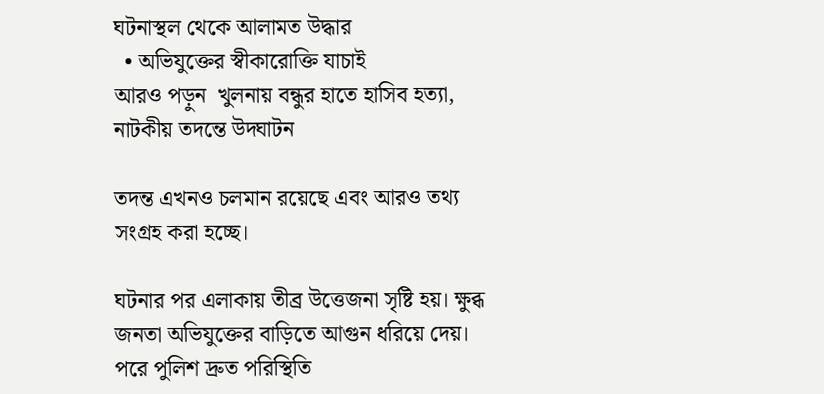ঘটনাস্থল থেকে আলামত উদ্ধার
  • অভিযুক্তের স্বীকারোক্তি যাচাই
আরও পড়ুন  খুলনায় বন্ধুর হাতে হাসিব হত্যা, নাটকীয় তদন্তে উদ্ঘাটন

তদন্ত এখনও চলমান রয়েছে এবং আরও তথ্য সংগ্রহ করা হচ্ছে।

ঘটনার পর এলাকায় তীব্র উত্তেজনা সৃষ্টি হয়। ক্ষুব্ধ জনতা অভিযুক্তের বাড়িতে আগুন ধরিয়ে দেয়। পরে পুলিশ দ্রুত পরিস্থিতি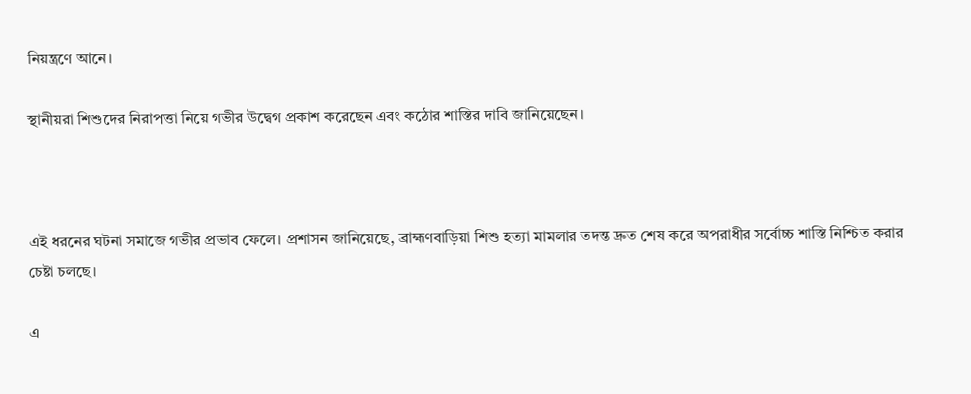নিয়ন্ত্রণে আনে।

স্থানীয়রা শিশুদের নিরাপত্তা নিয়ে গভীর উদ্বেগ প্রকাশ করেছেন এবং কঠোর শাস্তির দাবি জানিয়েছেন।



এই ধরনের ঘটনা সমাজে গভীর প্রভাব ফেলে। প্রশাসন জানিয়েছে, ব্রাহ্মণবাড়িয়া শিশু হত্যা মামলার তদন্ত দ্রুত শেষ করে অপরাধীর সর্বোচ্চ শাস্তি নিশ্চিত করার চেষ্টা চলছে।

এ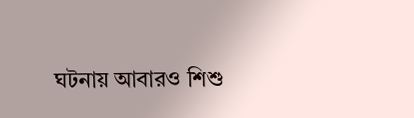ঘটনায় আবারও শিশু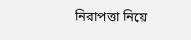নিরাপত্তা নিয়ে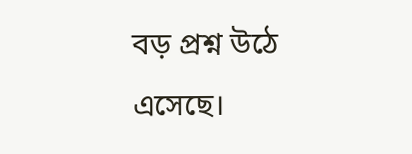বড় প্রশ্ন উঠে এসেছে।